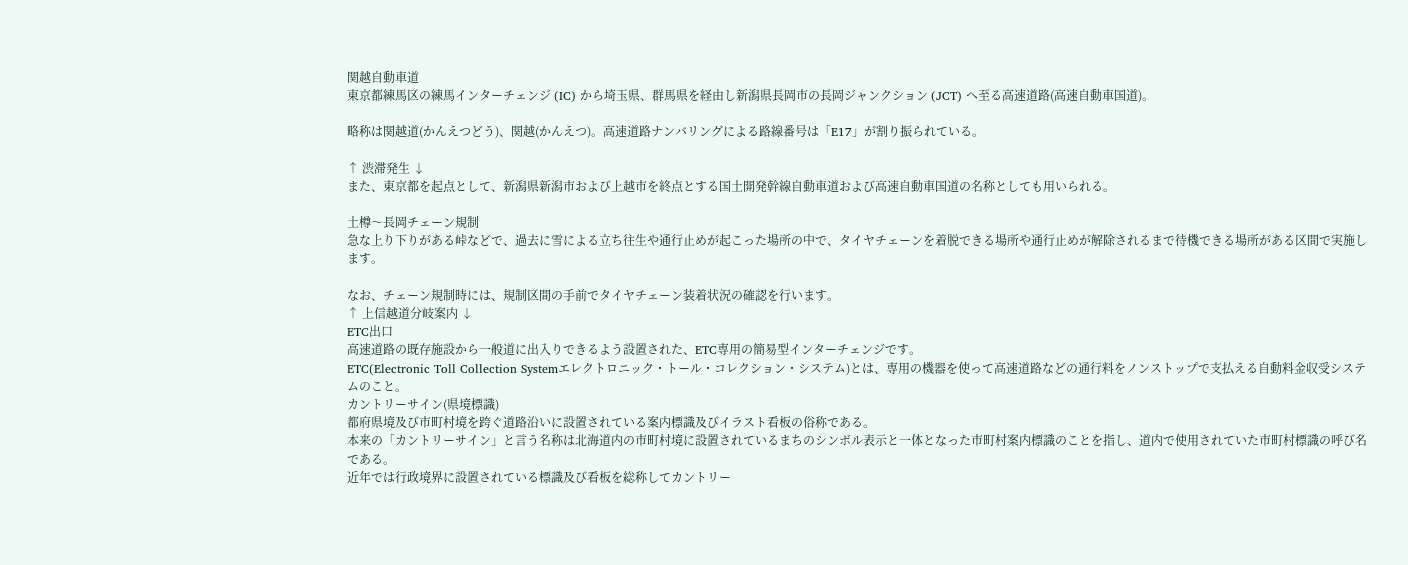関越自動車道
東京都練馬区の練馬インターチェンジ (IC) から埼玉県、群馬県を経由し新潟県長岡市の長岡ジャンクション (JCT) へ至る高速道路(高速自動車国道)。

略称は関越道(かんえつどう)、関越(かんえつ)。高速道路ナンバリングによる路線番号は「E17」が割り振られている。

↑ 渋滞発生 ↓
また、東京都を起点として、新潟県新潟市および上越市を終点とする国土開発幹線自動車道および高速自動車国道の名称としても用いられる。

土樽〜長岡チェーン規制
急な上り下りがある峠などで、過去に雪による立ち往生や通行止めが起こった場所の中で、タイヤチェーンを着脱できる場所や通行止めが解除されるまで待機できる場所がある区間で実施します。

なお、チェーン規制時には、規制区間の手前でタイヤチェーン装着状況の確認を行います。
↑ 上信越道分岐案内 ↓
ETC出口
高速道路の既存施設から一般道に出入りできるよう設置された、ETC専用の簡易型インターチェンジです。
ETC(Electronic Toll Collection Systemエレクトロニック・トール・コレクション・システム)とは、専用の機器を使って高速道路などの通行料をノンストップで支払える自動料金収受システムのこと。
カントリーサイン(県境標識)
都府県境及び市町村境を跨ぐ道路沿いに設置されている案内標識及びイラスト看板の俗称である。
本来の「カントリーサイン」と言う名称は北海道内の市町村境に設置されているまちのシンボル表示と一体となった市町村案内標識のことを指し、道内で使用されていた市町村標識の呼び名である。
近年では行政境界に設置されている標識及び看板を総称してカントリー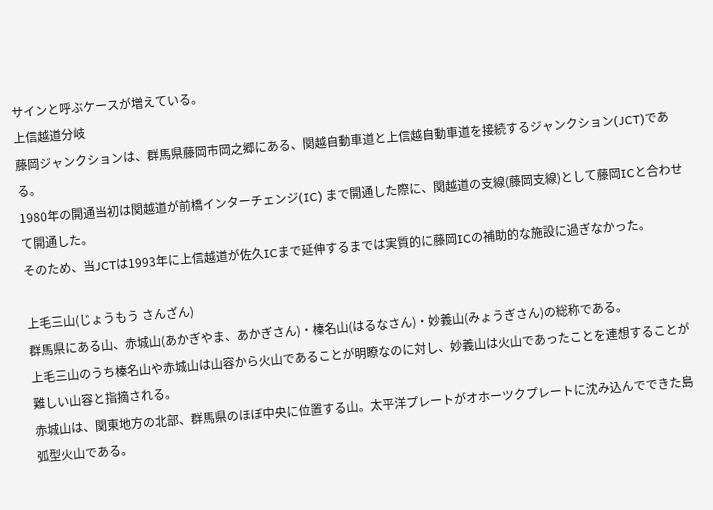サインと呼ぶケースが増えている。
上信越道分岐
藤岡ジャンクションは、群馬県藤岡市岡之郷にある、関越自動車道と上信越自動車道を接続するジャンクション(JCT)である。
1980年の開通当初は関越道が前橋インターチェンジ(IC) まで開通した際に、関越道の支線(藤岡支線)として藤岡ICと合わせて開通した。
そのため、当JCTは1993年に上信越道が佐久ICまで延伸するまでは実質的に藤岡ICの補助的な施設に過ぎなかった。

上毛三山(じょうもう さんざん)
群馬県にある山、赤城山(あかぎやま、あかぎさん)・榛名山(はるなさん)・妙義山(みょうぎさん)の総称である。
上毛三山のうち榛名山や赤城山は山容から火山であることが明瞭なのに対し、妙義山は火山であったことを連想することが難しい山容と指摘される。
赤城山は、関東地方の北部、群馬県のほぼ中央に位置する山。太平洋プレートがオホーツクプレートに沈み込んでできた島弧型火山である。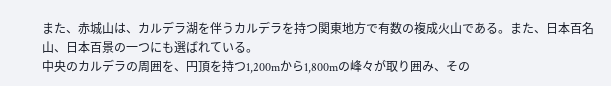また、赤城山は、カルデラ湖を伴うカルデラを持つ関東地方で有数の複成火山である。また、日本百名山、日本百景の一つにも選ばれている。
中央のカルデラの周囲を、円頂を持つ1,200mから1,800mの峰々が取り囲み、その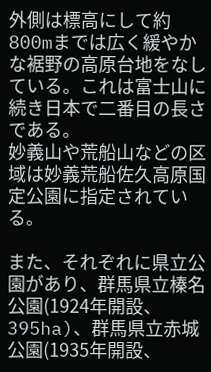外側は標高にして約800mまでは広く緩やかな裾野の高原台地をなしている。これは富士山に続き日本で二番目の長さである。
妙義山や荒船山などの区域は妙義荒船佐久高原国定公園に指定されている。

また、それぞれに県立公園があり、群馬県立榛名公園(1924年開設、395ha)、群馬県立赤城公園(1935年開設、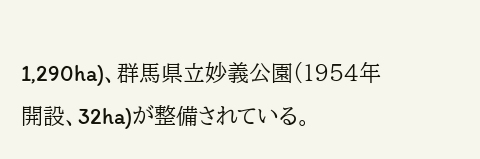1,290ha)、群馬県立妙義公園(1954年開設、32ha)が整備されている。